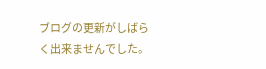ブログの更新がしばらく出来ませんでした。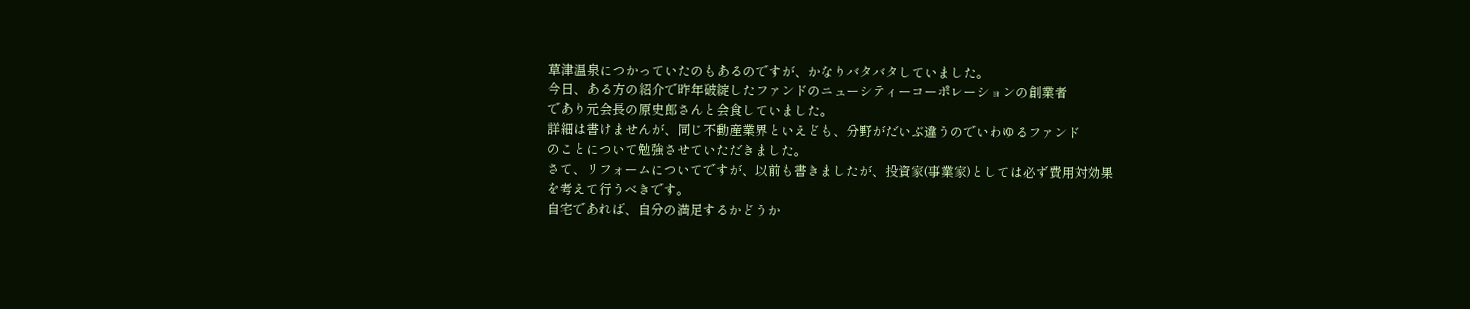草津温泉につかっていたのもあるのですが、かなりバタバタしていました。
今日、ある方の紹介で昨年破綻したファンドのニューシティーコーポレーションの創業者
であり元会長の原史郎さんと会食していました。
詳細は書けませんが、同じ不動産業界といえども、分野がだいぶ違うのでいわゆるファンド
のことについて勉強させていただきました。
さて、リフォームについてですが、以前も書きましたが、投資家(事業家)としては必ず費用対効果
を考えて行うべきです。
自宅であれば、自分の満足するかどうか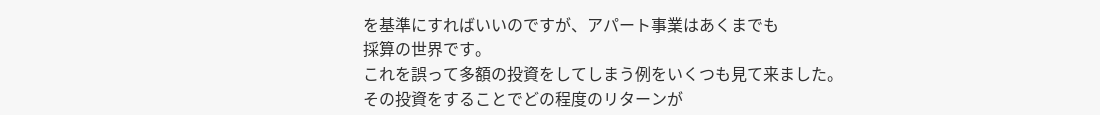を基準にすればいいのですが、アパート事業はあくまでも
採算の世界です。
これを誤って多額の投資をしてしまう例をいくつも見て来ました。
その投資をすることでどの程度のリターンが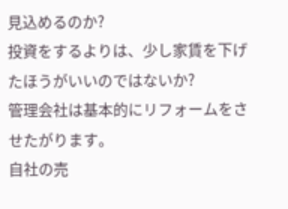見込めるのか?
投資をするよりは、少し家賃を下げたほうがいいのではないか?
管理会社は基本的にリフォームをさせたがります。
自社の売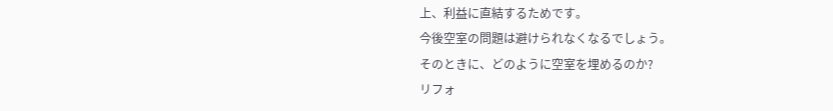上、利益に直結するためです。
今後空室の問題は避けられなくなるでしょう。
そのときに、どのように空室を埋めるのか?
リフォ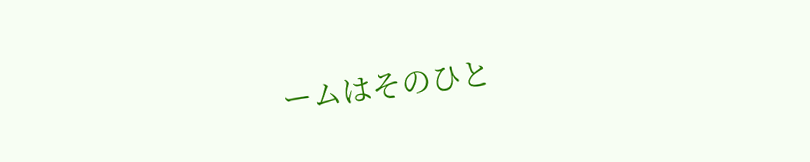ームはそのひと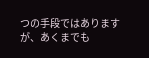つの手段ではありますが、あくまでも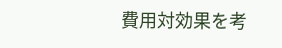費用対効果を考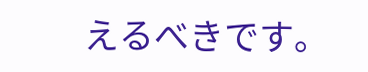えるべきです。